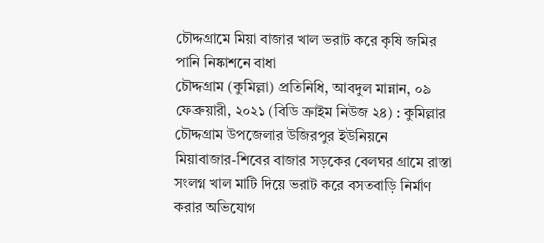চৌদ্দগ্রামে মিয়া বাজার খাল ভরাট করে কৃষি জমির পানি নিষ্কাশনে বাধা
চৌদ্দগ্রাম (কুমিল্লা) প্রতিনিধি, আবদুল মান্নান, ০৯ ফেব্রুয়ারী, ২০২১ (বিডি ক্রাইম নিউজ ২৪) : কুমিল্লার চৌদ্দগ্রাম উপজেলার উজিরপুর ইউনিয়নে মিয়াবাজার-শিবের বাজার সড়কের বেলঘর গ্রামে রাস্তা সংলগ্ন খাল মাটি দিয়ে ভরাট করে বসতবাড়ি নির্মাণ করার অভিযোগ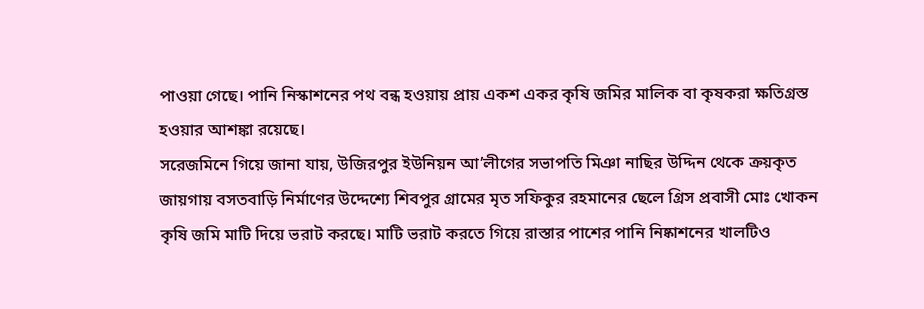পাওয়া গেছে। পানি নিস্কাশনের পথ বন্ধ হওয়ায় প্রায় একশ একর কৃষি জমির মালিক বা কৃষকরা ক্ষতিগ্রস্ত হওয়ার আশঙ্কা রয়েছে।
সরেজমিনে গিয়ে জানা যায়, উজিরপুর ইউনিয়ন আ’লীগের সভাপতি মিঞা নাছির উদ্দিন থেকে ক্রয়কৃত জায়গায় বসতবাড়ি নির্মাণের উদ্দেশ্যে শিবপুর গ্রামের মৃত সফিকুর রহমানের ছেলে গ্রিস প্রবাসী মোঃ খোকন কৃষি জমি মাটি দিয়ে ভরাট করছে। মাটি ভরাট করতে গিয়ে রাস্তার পাশের পানি নিষ্কাশনের খালটিও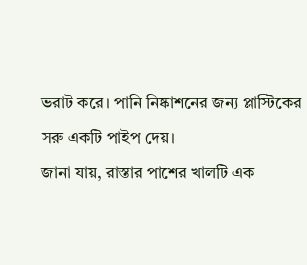ভরাট করে। পানি নিষ্কাশনের জন্য প্লাস্টিকের সরু একটি পাইপ দেয়।
জানা যায়, রাস্তার পাশের খালটি এক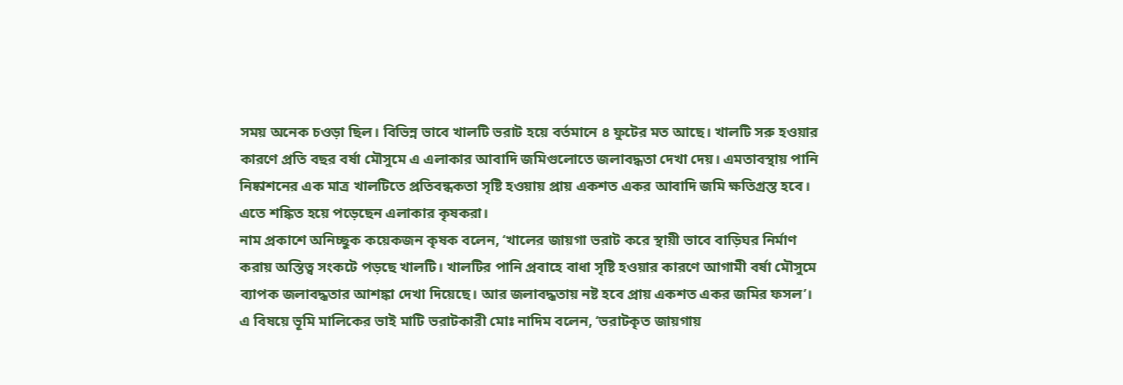সময় অনেক চওড়া ছিল। বিভিন্ন ভাবে খালটি ভরাট হয়ে বর্তমানে ৪ ফুটের মত আছে। খালটি সরু হওয়ার কারণে প্রতি বছর বর্ষা মৌসুমে এ এলাকার আবাদি জমিগুলোতে জলাবদ্ধতা দেখা দেয়। এমতাবস্থায় পানি নিষ্কাশনের এক মাত্র খালটিতে প্রতিবন্ধকতা সৃষ্টি হওয়ায় প্রায় একশত একর আবাদি জমি ক্ষতিগ্রস্ত হবে। এতে শঙ্কিত হয়ে পড়েছেন এলাকার কৃষকরা।
নাম প্রকাশে অনিচ্ছুক কয়েকজন কৃষক বলেন, ‘খালের জায়গা ভরাট করে স্থায়ী ভাবে বাড়িঘর নির্মাণ করায় অস্তিত্ব সংকটে পড়ছে খালটি। খালটির পানি প্রবাহে বাধা সৃষ্টি হওয়ার কারণে আগামী বর্ষা মৌসুমে ব্যাপক জলাবদ্ধতার আশঙ্কা দেখা দিয়েছে। আর জলাবদ্ধতায় নষ্ট হবে প্রায় একশত একর জমির ফসল’।
এ বিষয়ে ভূমি মালিকের ভাই মাটি ভরাটকারী মোঃ নাদিম বলেন, ‘ভরাটকৃত জায়গায়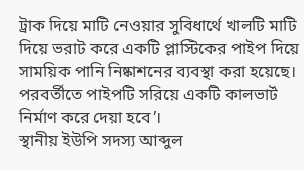ট্রাক দিয়ে মাটি নেওয়ার সুবিধার্থে খালটি মাটি দিয়ে ভরাট করে একটি প্লাস্টিকের পাইপ দিয়ে সাময়িক পানি নিষ্কাশনের ব্যবস্থা করা হয়েছে। পরবর্তীতে পাইপটি সরিয়ে একটি কালভার্ট নির্মাণ করে দেয়া হবে’।
স্থানীয় ইউপি সদস্য আব্দুল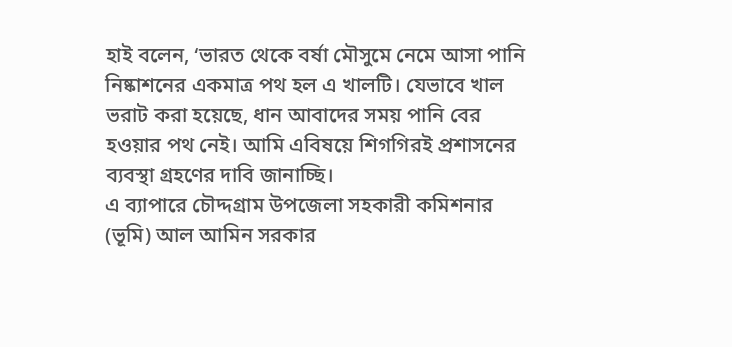হাই বলেন, ‘ভারত থেকে বর্ষা মৌসুমে নেমে আসা পানি নিষ্কাশনের একমাত্র পথ হল এ খালটি। যেভাবে খাল ভরাট করা হয়েছে, ধান আবাদের সময় পানি বের হওয়ার পথ নেই। আমি এবিষয়ে শিগগিরই প্রশাসনের ব্যবস্থা গ্রহণের দাবি জানাচ্ছি।
এ ব্যাপারে চৌদ্দগ্রাম উপজেলা সহকারী কমিশনার (ভূমি) আল আমিন সরকার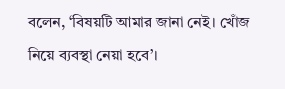বলেন, ‘বিষয়টি আমার জানা নেই। খোঁজ নিয়ে ব্যবস্থা নেয়া হবে’।